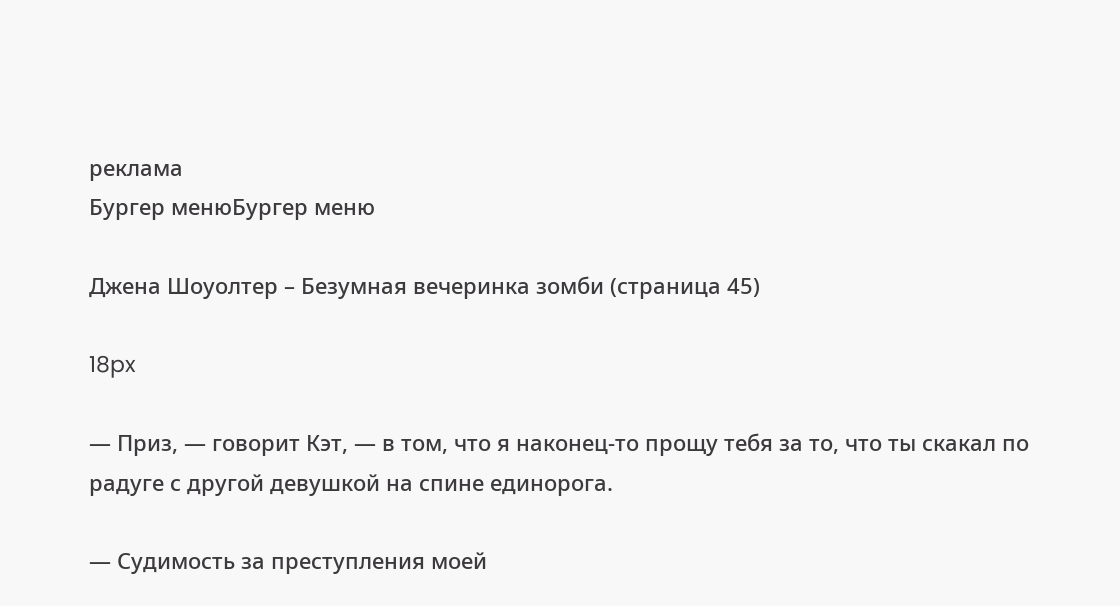реклама
Бургер менюБургер меню

Джена Шоуолтер – Безумная вечеринка зомби (страница 45)

18px

— Приз, — говорит Кэт, — в том, что я наконец-то прощу тебя за то, что ты скакал по радуге с другой девушкой на спине единорога.

— Судимость за преступления моей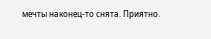мечты наконец-то снята. Приятно.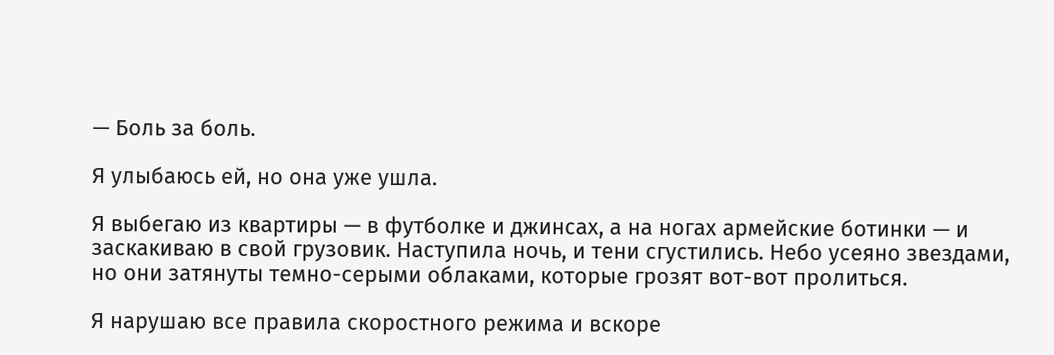— Боль за боль.

Я улыбаюсь ей, но она уже ушла.

Я выбегаю из квартиры — в футболке и джинсах, а на ногах армейские ботинки — и заскакиваю в свой грузовик. Наступила ночь, и тени сгустились. Небо усеяно звездами, но они затянуты темно-серыми облаками, которые грозят вот-вот пролиться.

Я нарушаю все правила скоростного режима и вскоре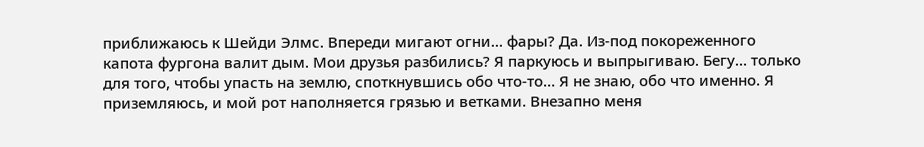приближаюсь к Шейди Элмс. Впереди мигают огни… фары? Да. Из-под покореженного капота фургона валит дым. Мои друзья разбились? Я паркуюсь и выпрыгиваю. Бегу… только для того, чтобы упасть на землю, споткнувшись обо что-то… Я не знаю, обо что именно. Я приземляюсь, и мой рот наполняется грязью и ветками. Внезапно меня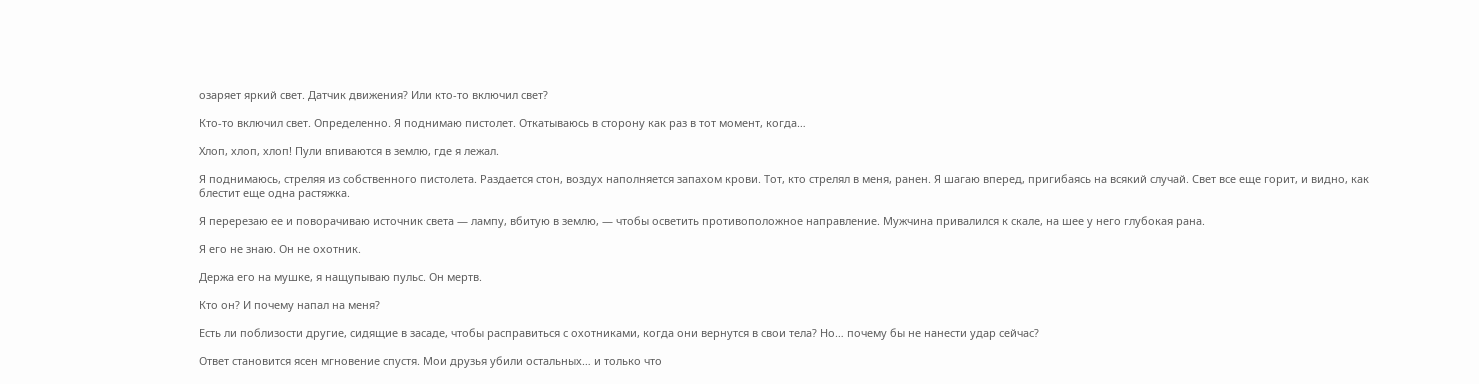озаряет яркий свет. Датчик движения? Или кто-то включил свет?

Кто-то включил свет. Определенно. Я поднимаю пистолет. Откатываюсь в сторону как раз в тот момент, когда…

Хлоп, хлоп, хлоп! Пули впиваются в землю, где я лежал.

Я поднимаюсь, стреляя из собственного пистолета. Раздается стон, воздух наполняется запахом крови. Тот, кто стрелял в меня, ранен. Я шагаю вперед, пригибаясь на всякий случай. Свет все еще горит, и видно, как блестит еще одна растяжка.

Я перерезаю ее и поворачиваю источник света — лампу, вбитую в землю, — чтобы осветить противоположное направление. Мужчина привалился к скале, на шее у него глубокая рана.

Я его не знаю. Он не охотник.

Держа его на мушке, я нащупываю пульс. Он мертв.

Кто он? И почему напал на меня?

Есть ли поблизости другие, сидящие в засаде, чтобы расправиться с охотниками, когда они вернутся в свои тела? Но… почему бы не нанести удар сейчас?

Ответ становится ясен мгновение спустя. Мои друзья убили остальных… и только что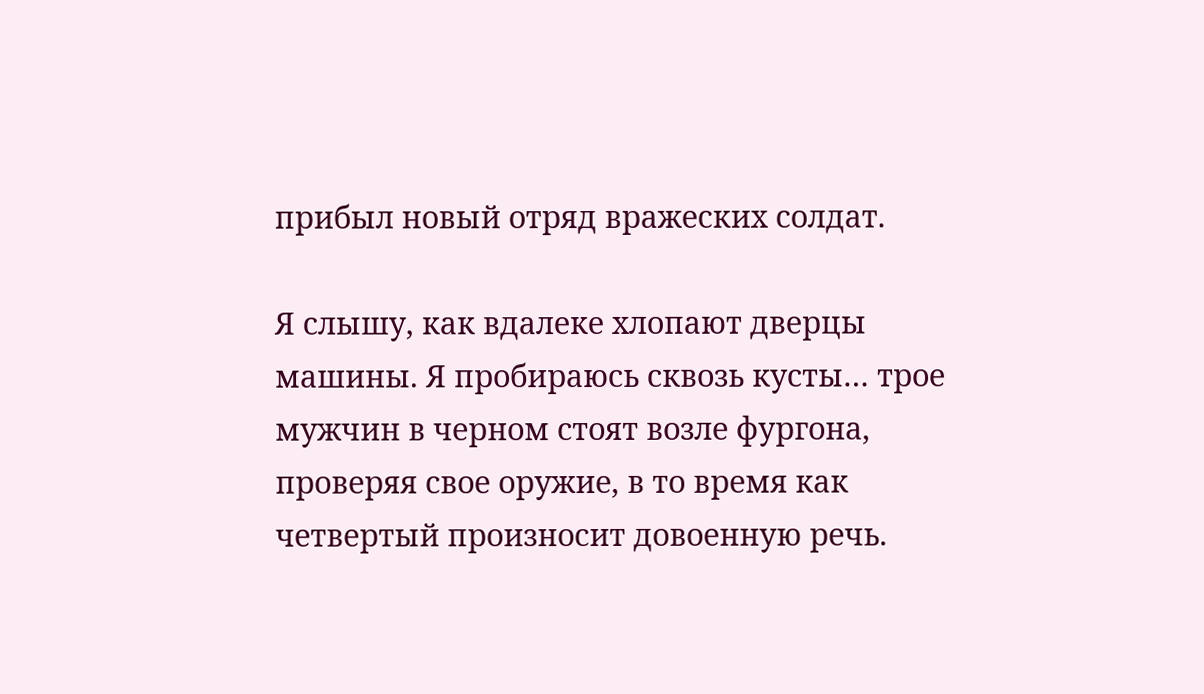прибыл новый отряд вражеских солдат.

Я слышу, как вдалеке хлопают дверцы машины. Я пробираюсь сквозь кусты… трое мужчин в черном стоят возле фургона, проверяя свое оружие, в то время как четвертый произносит довоенную речь.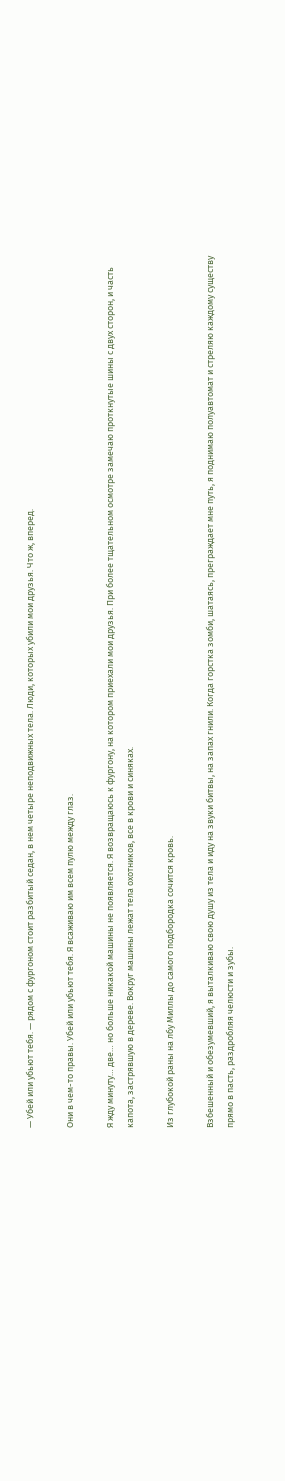— Убей или убьют тебя. — рядом с фургоном стоит разбитый седан, в нем четыре неподвижных тела. Люди, которых убили мои друзья. Что ж, вперед.

Они в чем-то правы. Убей или убьют тебя. Я всаживаю им всем пулю между глаз.

Я жду минуту… две… но больше никакой машины не появляется. Я возвращаюсь к фургону, на котором приехали мои друзья. При более тщательном осмотре замечаю проткнутые шины с двух сторон, и часть капота, застрявшую в дереве. Вокруг машины лежат тела охотников, все в крови и синяках.

Из глубокой раны на лбу Миллы до самого подбородка сочится кровь.

Взбешенный и обезумевший, я выталкиваю свою душу из тела и иду на звуки битвы, на запах гнили. Когда горстка зомби, шатаясь, преграждает мне путь, я поднимаю полуавтомат и стреляю каждому существу прямо в пасть, раздробляя челюсти и зубы.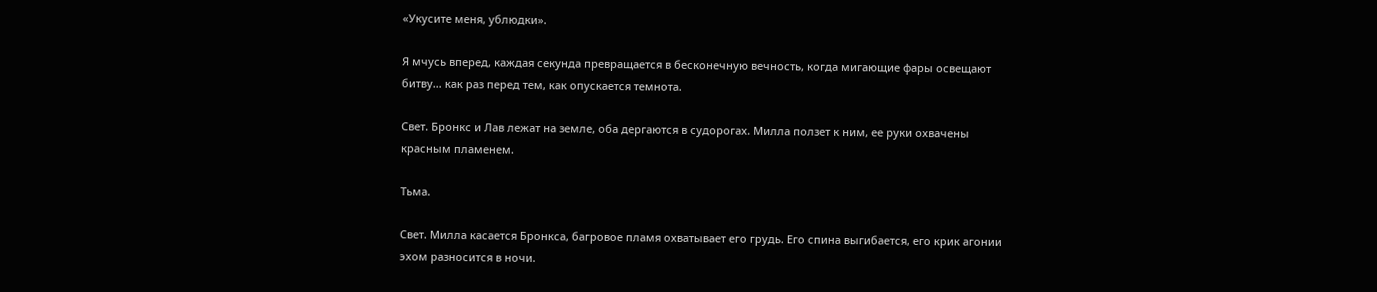«Укусите меня, ублюдки».

Я мчусь вперед, каждая секунда превращается в бесконечную вечность, когда мигающие фары освещают битву… как раз перед тем, как опускается темнота.

Свет. Бронкс и Лав лежат на земле, оба дергаются в судорогах. Милла ползет к ним, ее руки охвачены красным пламенем.

Тьма.

Свет. Милла касается Бронкса, багровое пламя охватывает его грудь. Его спина выгибается, его крик агонии эхом разносится в ночи.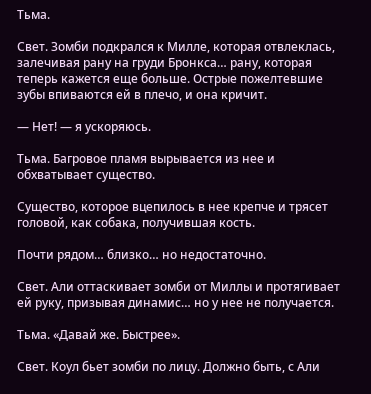Тьма.

Свет. Зомби подкрался к Милле, которая отвлеклась, залечивая рану на груди Бронкса… рану, которая теперь кажется еще больше. Острые пожелтевшие зубы впиваются ей в плечо, и она кричит.

— Нет! — я ускоряюсь.

Тьма. Багровое пламя вырывается из нее и обхватывает существо.

Существо, которое вцепилось в нее крепче и трясет головой, как собака, получившая кость.

Почти рядом… близко… но недостаточно.

Свет. Али оттаскивает зомби от Миллы и протягивает ей руку, призывая динамис… но у нее не получается.

Тьма. «Давай же. Быстрее».

Свет. Коул бьет зомби по лицу. Должно быть, с Али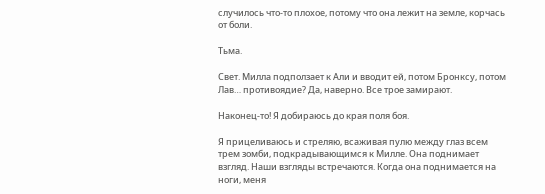случилось что-то плохое, потому что она лежит на земле, корчась от боли.

Тьма.

Свет. Милла подползает к Али и вводит ей, потом Бронксу, потом Лав… противоядие? Да, наверно. Все трое замирают.

Наконец-то! Я добираюсь до края поля боя.

Я прицеливаюсь и стреляю, всаживая пулю между глаз всем трем зомби, подкрадывающимся к Милле. Она поднимает взгляд. Наши взгляды встречаются. Когда она поднимается на ноги, меня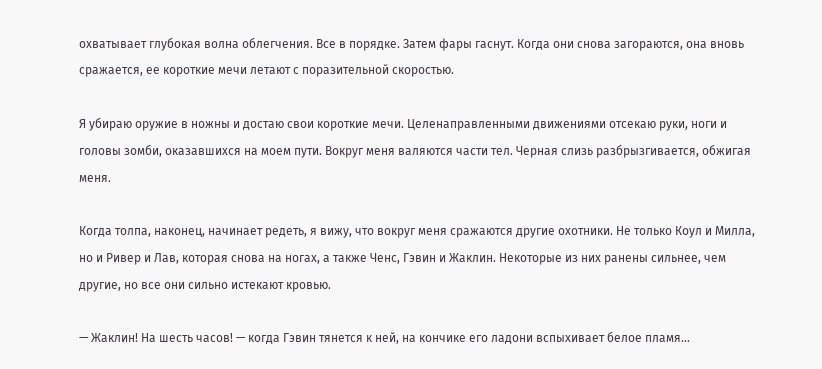охватывает глубокая волна облегчения. Все в порядке. Затем фары гаснут. Когда они снова загораются, она вновь сражается, ее короткие мечи летают с поразительной скоростью.

Я убираю оружие в ножны и достаю свои короткие мечи. Целенаправленными движениями отсекаю руки, ноги и головы зомби, оказавшихся на моем пути. Вокруг меня валяются части тел. Черная слизь разбрызгивается, обжигая меня.

Когда толпа, наконец, начинает редеть, я вижу, что вокруг меня сражаются другие охотники. Не только Коул и Милла, но и Ривер и Лав, которая снова на ногах, а также Ченс, Гэвин и Жаклин. Некоторые из них ранены сильнее, чем другие, но все они сильно истекают кровью.

— Жаклин! На шесть часов! — когда Гэвин тянется к ней, на кончике его ладони вспыхивает белое пламя…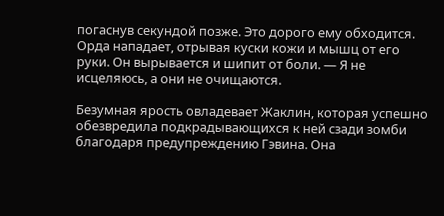погаснув секундой позже. Это дорого ему обходится. Орда нападает, отрывая куски кожи и мышц от его руки. Он вырывается и шипит от боли. — Я не исцеляюсь, а они не очищаются.

Безумная ярость овладевает Жаклин, которая успешно обезвредила подкрадывающихся к ней сзади зомби благодаря предупреждению Гэвина. Она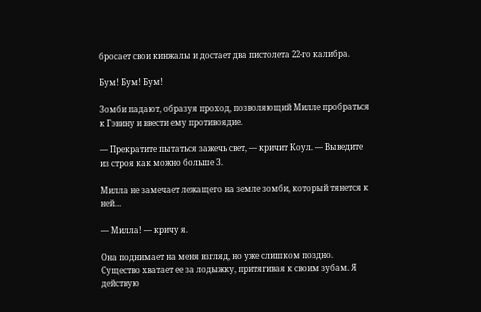бросает свои кинжалы и достает два пистолета 22-го калибра.

Бум! Бум! Бум!

Зомби падают, образуя проход, позволяющий Милле пробраться к Гэвину и ввести ему противоядие.

— Прекратите пытаться зажечь свет, — кричит Коул. — Выведите из строя как можно больше З.

Милла не замечает лежащего на земле зомби, который тянется к ней…

— Милла! — кричу я.

Она поднимает на меня взгляд, но уже слишком поздно. Существо хватает ее за лодыжку, притягивая к своим зубам. Я действую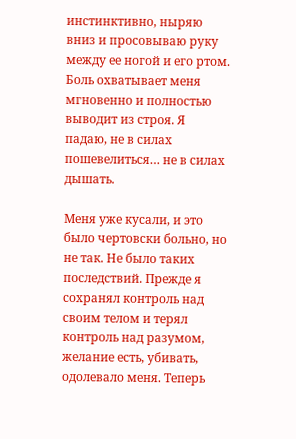инстинктивно, ныряю вниз и просовываю руку между ее ногой и его ртом. Боль охватывает меня мгновенно и полностью выводит из строя. Я падаю, не в силах пошевелиться… не в силах дышать.

Меня уже кусали, и это было чертовски больно, но не так. Не было таких последствий. Прежде я сохранял контроль над своим телом и терял контроль над разумом, желание есть, убивать, одолевало меня. Теперь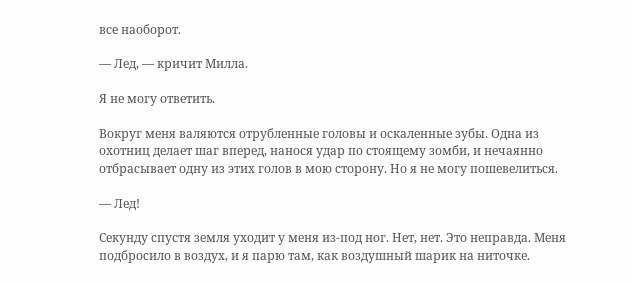все наоборот.

— Лед, — кричит Милла.

Я не могу ответить.

Вокруг меня валяются отрубленные головы и оскаленные зубы. Одна из охотниц делает шаг вперед, нанося удар по стоящему зомби, и нечаянно отбрасывает одну из этих голов в мою сторону. Но я не могу пошевелиться.

— Лед!

Секунду спустя земля уходит у меня из-под ног. Нет, нет. Это неправда. Меня подбросило в воздух, и я парю там, как воздушный шарик на ниточке.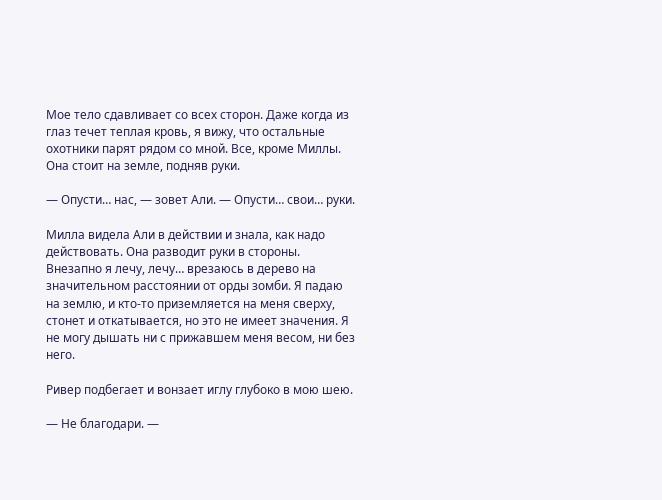Мое тело сдавливает со всех сторон. Даже когда из глаз течет теплая кровь, я вижу, что остальные охотники парят рядом со мной. Все, кроме Миллы. Она стоит на земле, подняв руки.

— Опусти… нас, — зовет Али. — Опусти… свои… руки.

Милла видела Али в действии и знала, как надо действовать. Она разводит руки в стороны. Внезапно я лечу, лечу… врезаюсь в дерево на значительном расстоянии от орды зомби. Я падаю на землю, и кто-то приземляется на меня сверху, стонет и откатывается, но это не имеет значения. Я не могу дышать ни с прижавшем меня весом, ни без него.

Ривер подбегает и вонзает иглу глубоко в мою шею.

— Не благодари. —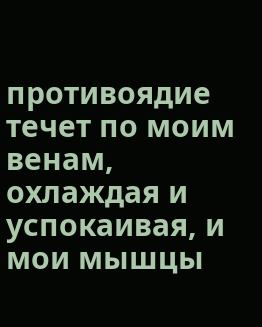противоядие течет по моим венам, охлаждая и успокаивая, и мои мышцы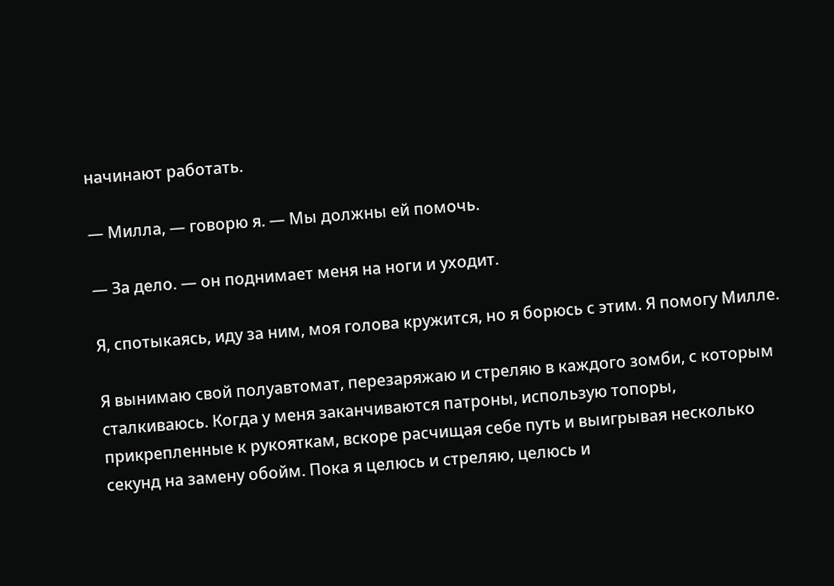начинают работать.

— Милла, — говорю я. — Мы должны ей помочь.

— За дело. — он поднимает меня на ноги и уходит.

Я, спотыкаясь, иду за ним, моя голова кружится, но я борюсь с этим. Я помогу Милле.

Я вынимаю свой полуавтомат, перезаряжаю и стреляю в каждого зомби, с которым сталкиваюсь. Когда у меня заканчиваются патроны, использую топоры, прикрепленные к рукояткам, вскоре расчищая себе путь и выигрывая несколько секунд на замену обойм. Пока я целюсь и стреляю, целюсь и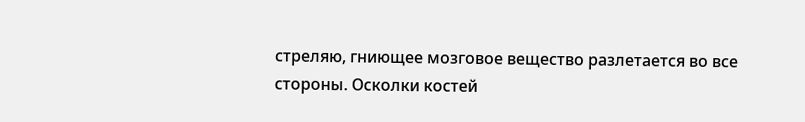стреляю, гниющее мозговое вещество разлетается во все стороны. Осколки костей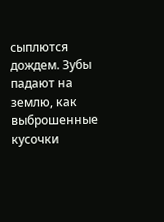сыплются дождем. Зубы падают на землю, как выброшенные кусочки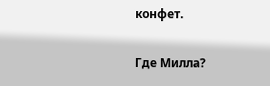конфет.

Где Милла?